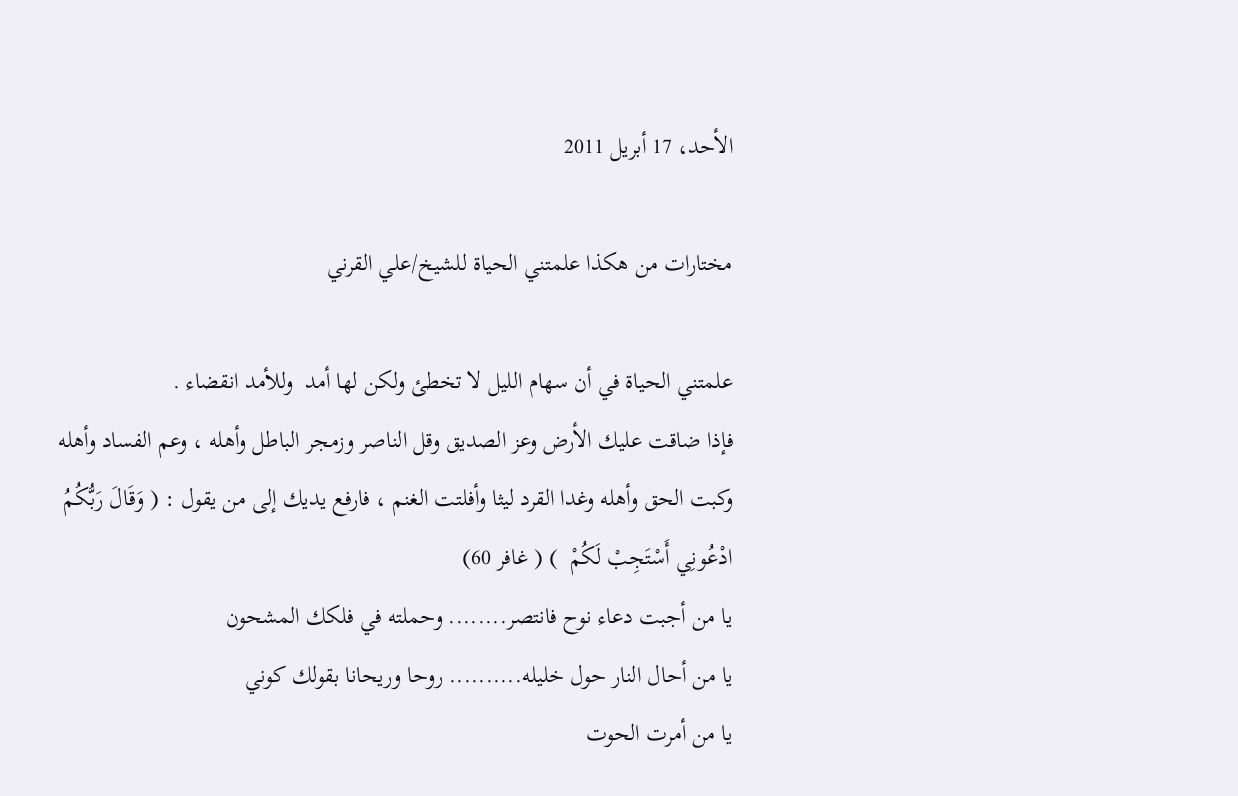الأحد، 17 أبريل 2011

مختارات من هكذا علمتني الحياة للشيخ/علي القرني

علمتني الحياة في أن سهام الليل لا تخطئ ولكن لها أمد  وللأمد انقضاء .
فإذا ضاقت عليك الأرض وعز الصديق وقل الناصر وزمجر الباطل وأهله ، وعم الفساد وأهله وكبت الحق وأهله وغدا القرد ليثا وأفلتت الغنم ، فارفع يديك إلى من يقول : ( وَقَالَ رَبُّكُمُ ادْعُونِي أَسْتَجِبْ لَكُمْ  ) ( غافر 60)
يا من أجبت دعاء نوح فانتصر........ وحملته في فلكك المشحون
يا من أحال النار حول خليله.......... روحا وريحانا بقولك كوني
يا من أمرت الحوت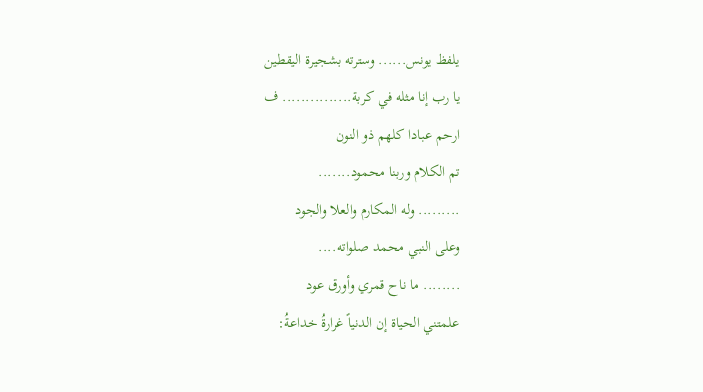يلفظ يونس...... وسترته بشجيرة اليقطين
يا رب إنا مثله في كربة............... ف
ارحم عبادا كلهم ذو النون
تم الكلام وربنا محمود.......
......... وله المكارم والعلا والجود
وعلى النبي محمد صلواته....
........ ما ناح قمري وأورق عود
علمتني الحياة إن الدنياً غرارةُ خداعةُ: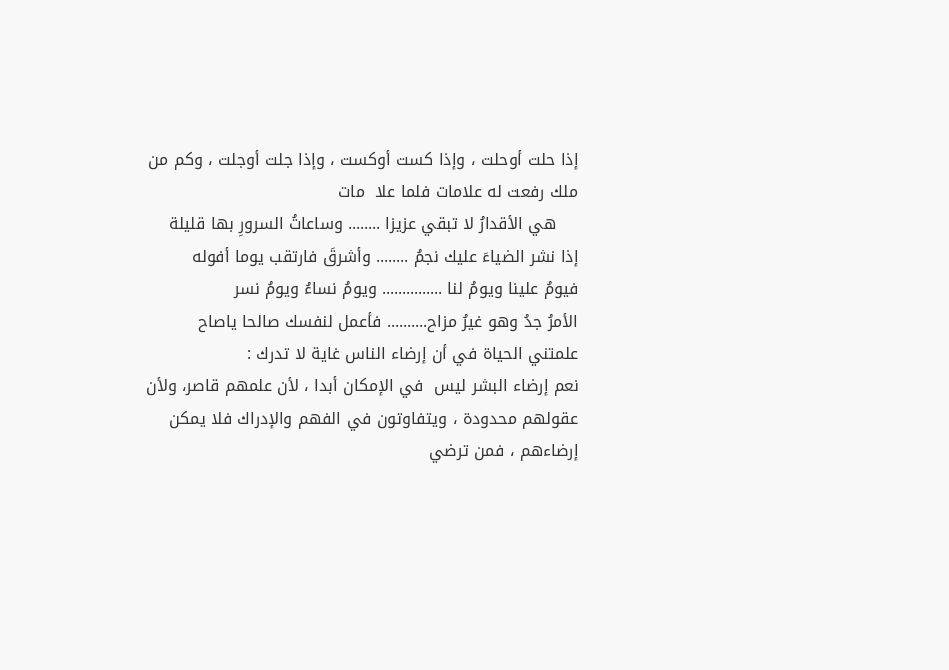إذا حلت أوحلت ، وإذا كست أوكست ، وإذا جلت أوجلت ، وكم من ملك رفعت له علامات فلما علا  مات
    هي الأقدارُ لا تبقي عزيزا ........ وساعاتُ السرورِ بها قليلة
إذا نشر الضياءَ عليك نجمُ ........ وأشرقَ فارتقب يوما أفوله
فيومُ علينا ويومُ لنا ............... ويومُ نساءُ ويومُ نسر
الأمرُ جدُ وهو غيرُ مزاح.......... فأعمل لنفسك صالحا ياصاح
علمتني الحياة في أن إرضاء الناس غاية لا تدرك :
نعم إرضاء البشر ليس  في الإمكان أبدا ، لأن علمهم قاصر، ولأن عقولهم محدودة ، ويتفاوتون في الفهم والإدراك فلا يمكن إرضاءهم ، فمن ترضي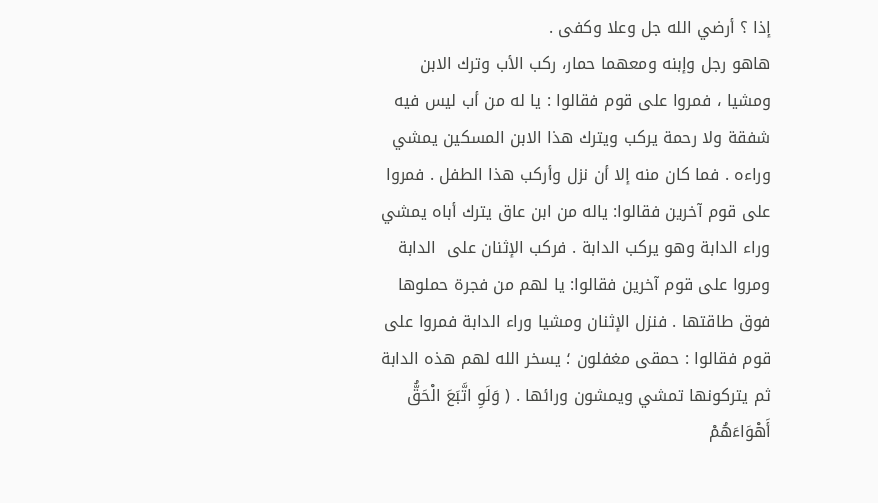إذا ؟ أرضي الله جل وعلا وكفى .
هاهو رجل وإبنه ومعهما حمار، ركب الأب وترك الابن ومشيا ، فمروا على قوم فقالوا : يا له من أب ليس فيه شفقة ولا رحمة يركب ويترك هذا الابن المسكين يمشي  وراءه . فما كان منه إلا أن نزل وأركب هذا الطفل . فمروا على قوم آخرين فقالوا: ياله من ابن عاق يترك أباه يمشي وراء الدابة وهو يركب الدابة . فركب الإثنان على  الدابة ومروا على قوم آخرين فقالوا: يا لهم من فجرة حملوها فوق طاقتها . فنزل الإثنان ومشيا وراء الدابة فمروا على قوم فقالوا : حمقى مغفلون ؛ يسخر الله لهم هذه الدابة ثم يتركونها تمشي ويمشون ورائها . ( وَلَوِ اتَّبَعَ الْحَقُّ أَهْوَاءَهُمْ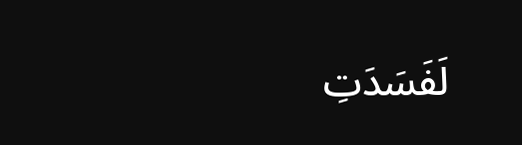لَفَسَدَتِ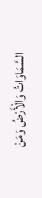السَّمَاوَاتُ وَالْأَرْضُ وَمَنْ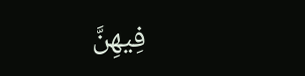فِيهِنَّ